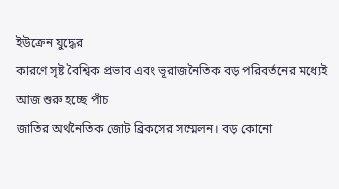ইউক্রেন যুদ্ধের
কারণে সৃষ্ট বৈশ্বিক প্রভাব এবং ভূরাজনৈতিক বড় পরিবর্তনের মধ্যেই আজ শুরু হচ্ছে পাঁচ
জাতির অর্থনৈতিক জোট ব্রিকসের সম্মেলন। বড় কোনো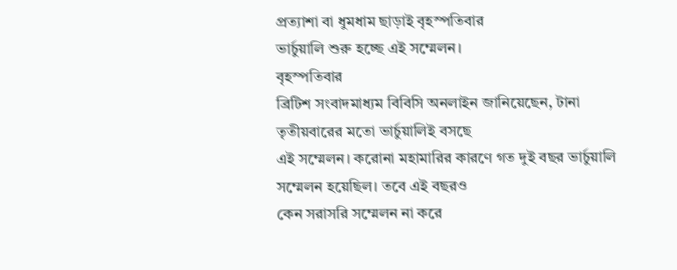প্রত্যাশা বা ধুমধাম ছাড়াই বৃহস্পতিবার
ভার্চুয়ালি শুরু হচ্ছে এই সম্মেলন।
বৃহস্পতিবার
ব্রিটিশ সংবাদমাধ্যম বিবিসি অনলাইন জানিয়েছেন, টানা তৃতীয়বারের মতো ভার্চুয়ালিই বসছে
এই সম্মেলন। করোনা মহামারির কারণে গত দুই বছর ভার্চুয়ালি সম্মেলন হয়েছিল। তবে এই বছরও
কেন সরাসরি সম্মেলন না করে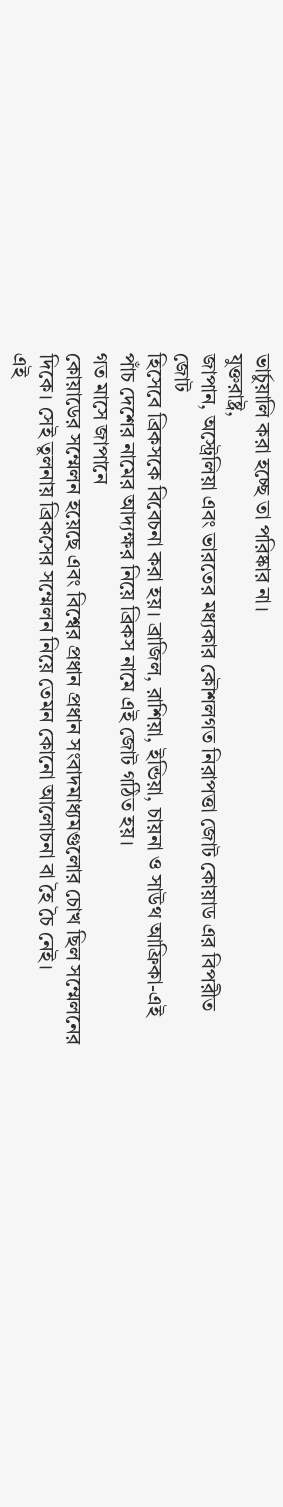ভার্চুয়ালি করা হচ্ছে তা পরিষ্কার না।
যুক্তরাষ্ট্র,
জাপান, অস্ট্রেলিয়া এবং ভারতের মধ্যকার কৌশলগত নিরাপত্তা জোট কোয়াড এর বিপরীত জোট
হিসেবে ব্রিকসকে বিবেচনা করা হয়। ব্রাজিল, রাশিয়া, ইন্ডিয়া, চায়না ও সাউথ আফ্রিকা-এই
পাঁচ দেশের নামের আদ্যক্ষর নিয়ে ব্রিকস নামে এই জোট গঠিত হয়।
গত মাসে জাপানে
কোয়াডের সম্মেলন হয়েছে এবং বিশ্বের প্রধান প্রধান সংবাদমাধ্যমগুলোর চোখ ছিল সম্মেলনের
দিকে। সেই তুলনায় ব্রিকসের সম্মেলন নিয়ে তেমন কোনো আলোচনা বা হৈ চৈ নেই।
এই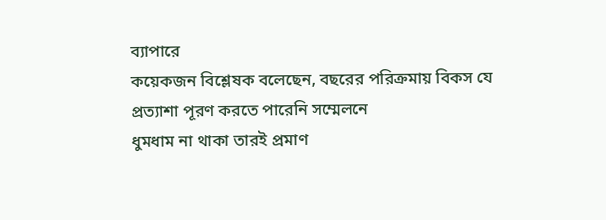ব্যাপারে
কয়েকজন বিশ্লেষক বলেছেন, বছরের পরিক্রমায় বিকস যে প্রত্যাশা পূরণ করতে পারেনি সম্মেলনে
ধুমধাম না থাকা তারই প্রমাণ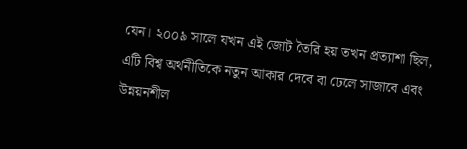যেন। ২০০৯ সালে যখন এই জোট তৈরি হয় তখন প্রত্যাশা ছিল,
এটি বিশ্ব অর্থনীতিকে নতুন আকার দেবে বা ঢেলে সাজাবে এবং উন্নয়নশীল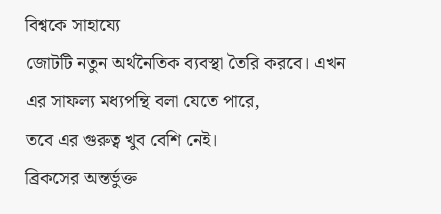বিশ্বকে সাহায্যে
জোটটি নতুন অর্থনৈতিক ব্যবস্থা তৈরি করবে। এখন এর সাফল্য মধ্যপন্থি বলা যেতে পারে,
তবে এর গুরুত্ব খুব বেশি নেই।
ব্রিকসের অন্তর্ভুক্ত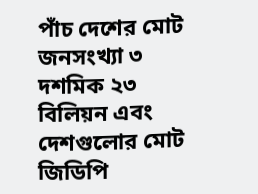পাঁচ দেশের মোট জনসংখ্যা ৩ দশমিক ২৩ বিলিয়ন এবং দেশগুলোর মোট জিডিপি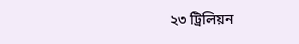২৩ ট্রিলিয়ন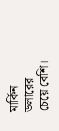মার্কিন
ডলারের চেয়ে বেশি।